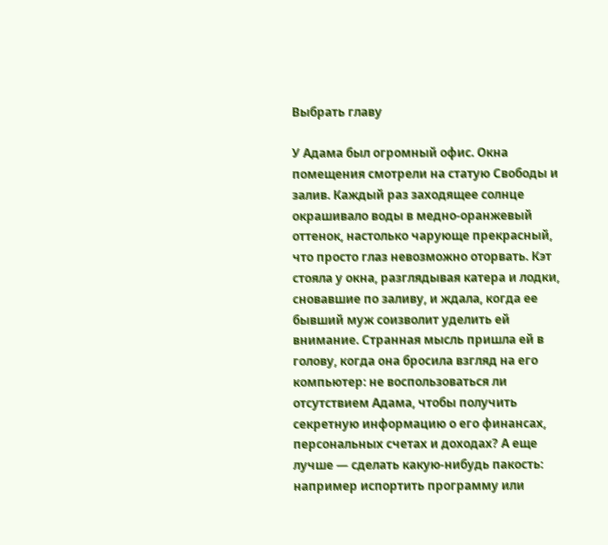Выбрать главу

У Адама был огромный офис. Окна помещения смотрели на статую Свободы и залив. Каждый раз заходящее солнце окрашивало воды в медно-оранжевый оттенок, настолько чарующе прекрасный, что просто глаз невозможно оторвать. Кэт стояла у окна, разглядывая катера и лодки, сновавшие по заливу, и ждала, когда ее бывший муж соизволит уделить ей внимание. Странная мысль пришла ей в голову, когда она бросила взгляд на его компьютер: не воспользоваться ли отсутствием Адама, чтобы получить секретную информацию о его финансах, персональных счетах и доходах? А еще лучше — сделать какую-нибудь пакость: например испортить программу или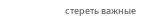стереть важные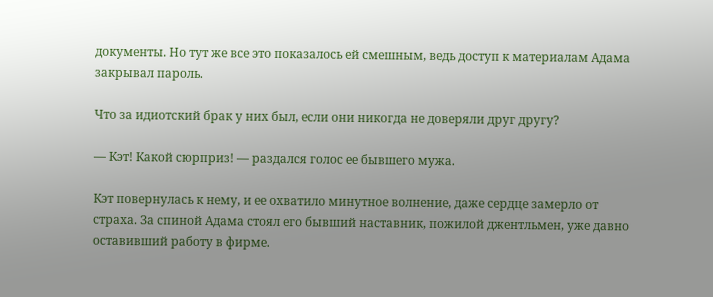документы. Но тут же все это показалось ей смешным, ведь доступ к материалам Адама закрывал пароль.

Что за идиотский брак у них был, если они никогда не доверяли друг другу?

— Кэт! Какой сюрприз! — раздался голос ее бывшего мужа.

Кэт повернулась к нему, и ее охватило минутное волнение, даже сердце замерло от страха. За спиной Адама стоял его бывший наставник, пожилой джентльмен, уже давно оставивший работу в фирме.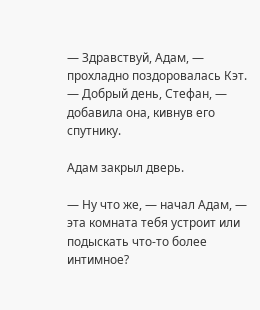— Здравствуй, Адам, — прохладно поздоровалась Кэт. — Добрый день, Стефан, — добавила она, кивнув его спутнику.

Адам закрыл дверь.

— Ну что же, — начал Адам, — эта комната тебя устроит или подыскать что-то более интимное?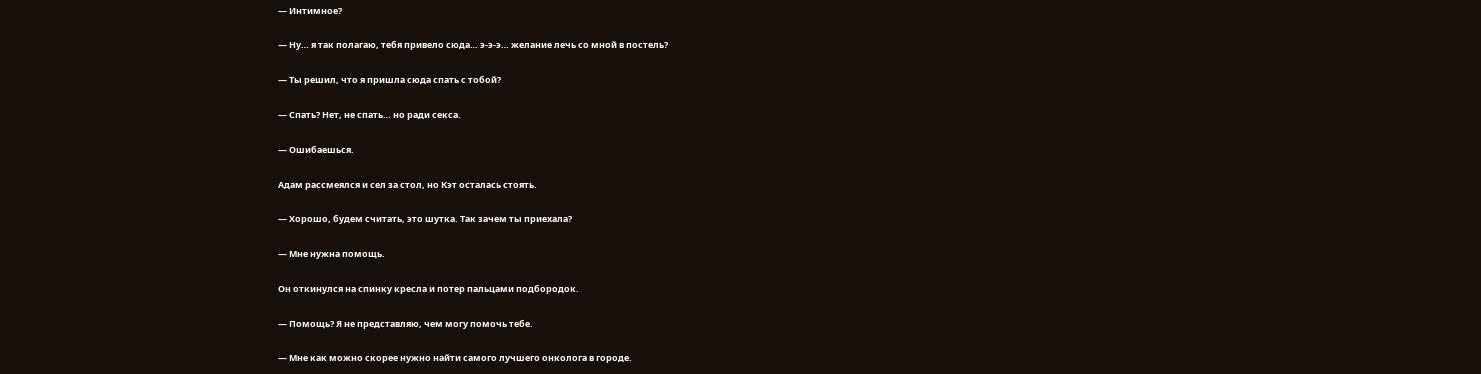— Интимное?

— Ну… я так полагаю, тебя привело сюда… э-э-э… желание лечь со мной в постель?

— Ты решил, что я пришла сюда спать с тобой?

— Спать? Нет, не спать… но ради секса.

— Ошибаешься.

Адам рассмеялся и сел за стол, но Кэт осталась стоять.

— Хорошо, будем считать, это шутка. Так зачем ты приехала?

— Мне нужна помощь.

Он откинулся на спинку кресла и потер пальцами подбородок.

— Помощь? Я не представляю, чем могу помочь тебе.

— Мне как можно скорее нужно найти самого лучшего онколога в городе.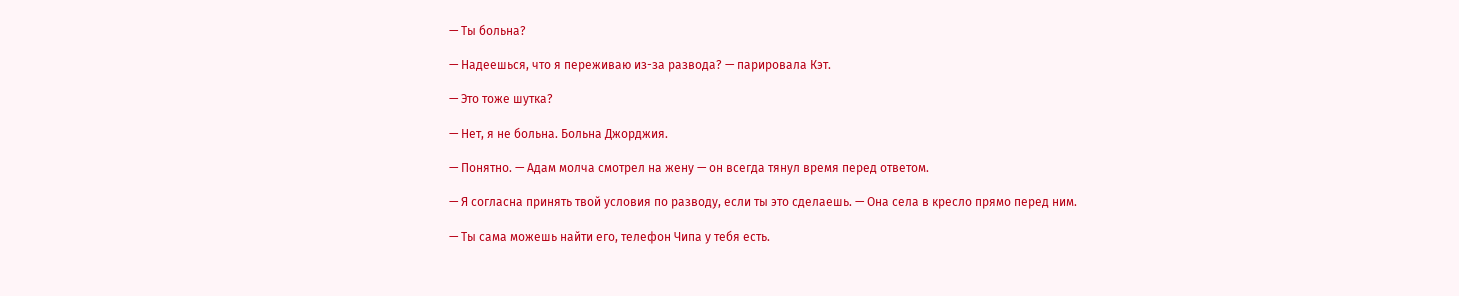— Ты больна?

— Надеешься, что я переживаю из-за развода? — парировала Кэт.

— Это тоже шутка?

— Нет, я не больна. Больна Джорджия.

— Понятно. — Адам молча смотрел на жену — он всегда тянул время перед ответом.

— Я согласна принять твой условия по разводу, если ты это сделаешь. — Она села в кресло прямо перед ним.

— Ты сама можешь найти его, телефон Чипа у тебя есть.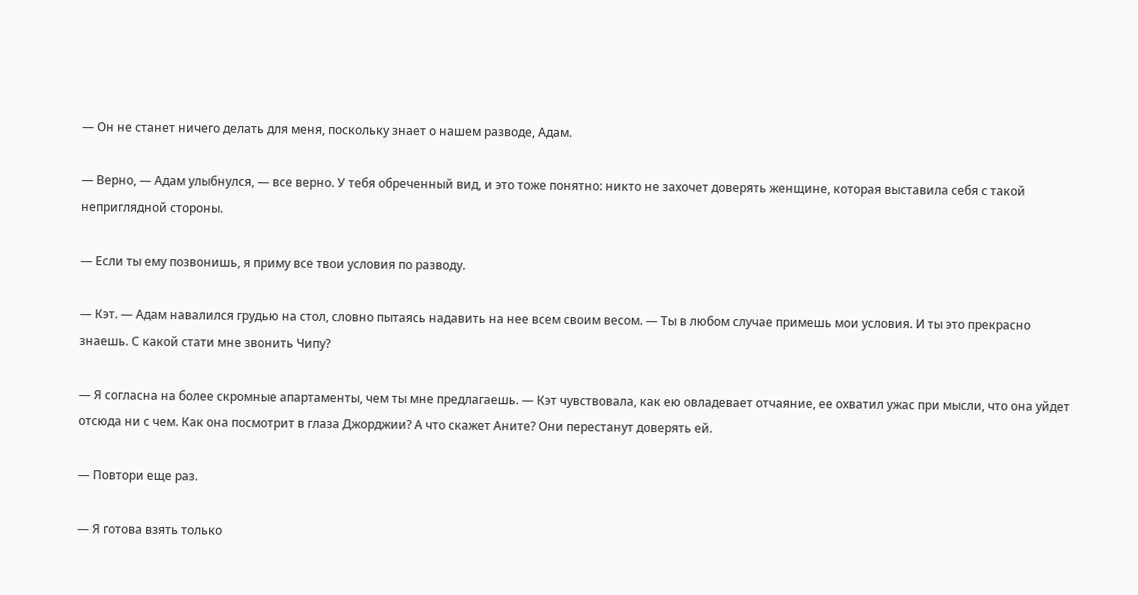— Он не станет ничего делать для меня, поскольку знает о нашем разводе, Адам.

— Верно, — Адам улыбнулся, — все верно. У тебя обреченный вид, и это тоже понятно: никто не захочет доверять женщине, которая выставила себя с такой неприглядной стороны.

— Если ты ему позвонишь, я приму все твои условия по разводу.

— Кэт. — Адам навалился грудью на стол, словно пытаясь надавить на нее всем своим весом. — Ты в любом случае примешь мои условия. И ты это прекрасно знаешь. С какой стати мне звонить Чипу?

— Я согласна на более скромные апартаменты, чем ты мне предлагаешь. — Кэт чувствовала, как ею овладевает отчаяние, ее охватил ужас при мысли, что она уйдет отсюда ни с чем. Как она посмотрит в глаза Джорджии? А что скажет Аните? Они перестанут доверять ей.

— Повтори еще раз.

— Я готова взять только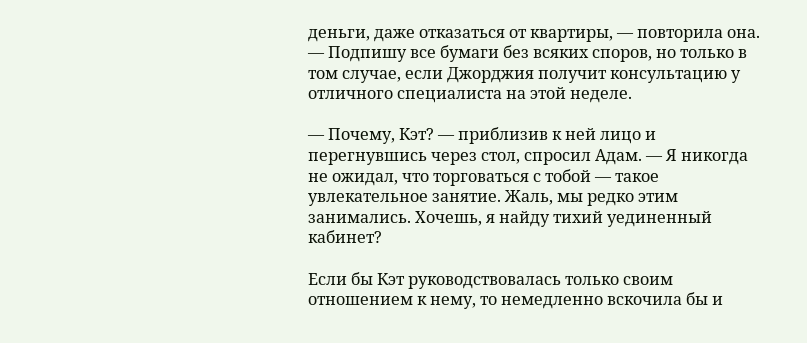деньги, даже отказаться от квартиры, — повторила она. — Подпишу все бумаги без всяких споров, но только в том случае, если Джорджия получит консультацию у отличного специалиста на этой неделе.

— Почему, Кэт? — приблизив к ней лицо и перегнувшись через стол, спросил Адам. — Я никогда не ожидал, что торговаться с тобой — такое увлекательное занятие. Жаль, мы редко этим занимались. Хочешь, я найду тихий уединенный кабинет?

Если бы Кэт руководствовалась только своим отношением к нему, то немедленно вскочила бы и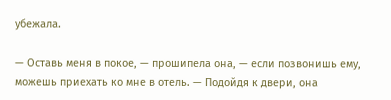убежала.

— Оставь меня в покое, — прошипела она, — если позвонишь ему, можешь приехать ко мне в отель. — Подойдя к двери, она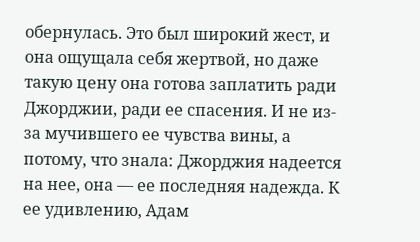обернулась. Это был широкий жест, и она ощущала себя жертвой, но даже такую цену она готова заплатить ради Джорджии, ради ее спасения. И не из-за мучившего ее чувства вины, а потому, что знала: Джорджия надеется на нее, она — ее последняя надежда. К ее удивлению, Адам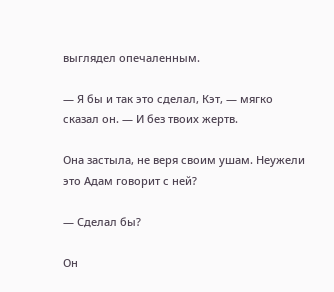выглядел опечаленным.

— Я бы и так это сделал, Кэт, — мягко сказал он. — И без твоих жертв.

Она застыла, не веря своим ушам. Неужели это Адам говорит с ней?

— Сделал бы?

Он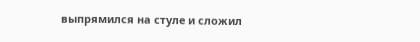выпрямился на стуле и сложил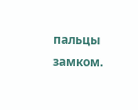пальцы замком.